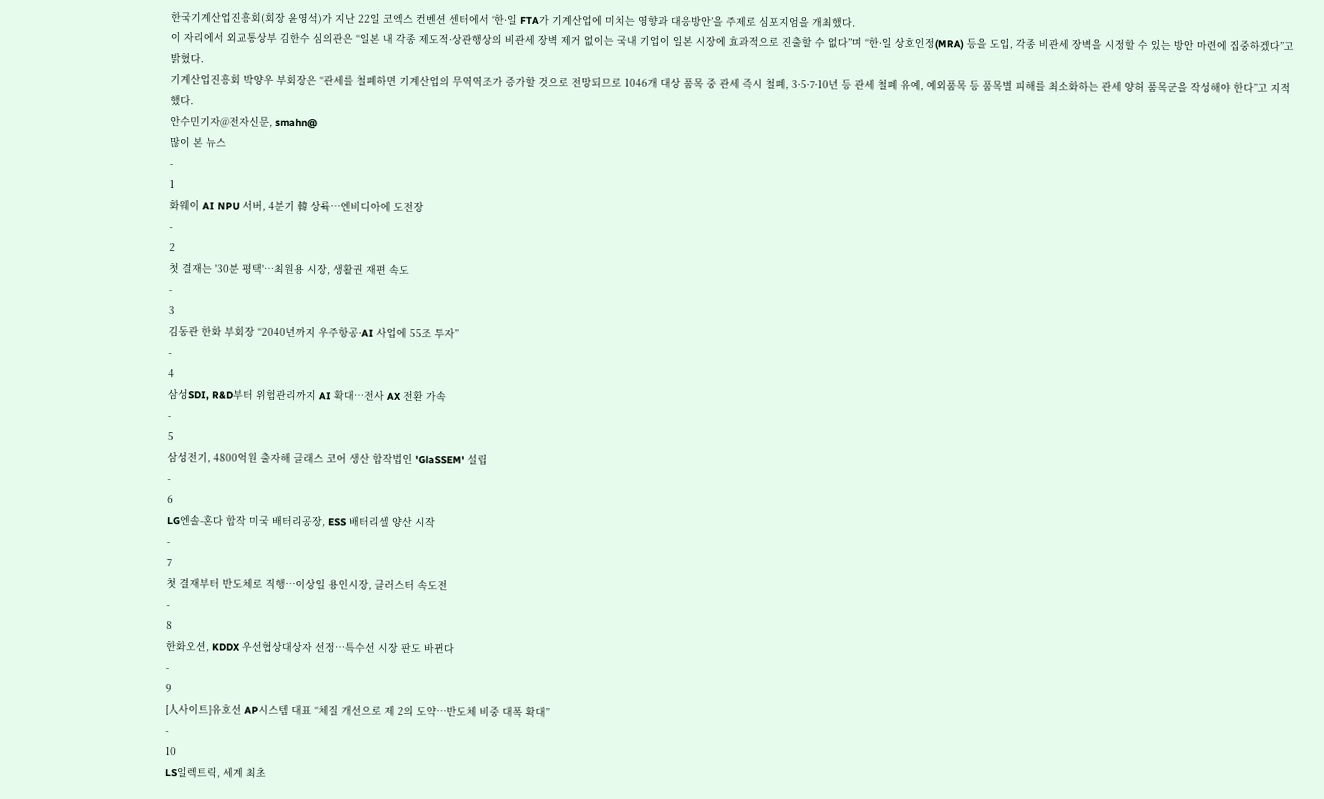한국기계산업진흥회(회장 윤영석)가 지난 22일 코엑스 컨벤션 센터에서 ‘한·일 FTA가 기계산업에 미치는 영향과 대응방안’을 주제로 심포지엄을 개최했다.
이 자리에서 외교통상부 김한수 심의관은 “일본 내 각종 제도적·상관행상의 비관세 장벽 제거 없이는 국내 기업이 일본 시장에 효과적으로 진출할 수 없다”며 “한·일 상호인정(MRA) 등을 도입, 각종 비관세 장벽을 시정할 수 있는 방안 마련에 집중하겠다”고 밝혔다.
기계산업진흥회 박양우 부회장은 “관세를 철폐하면 기계산업의 무역역조가 증가할 것으로 전망되므로 1046개 대상 품목 중 관세 즉시 철폐, 3·5·7·10년 등 관세 철폐 유예, 예외품목 등 품목별 피해를 최소화하는 관세 양허 품목군을 작성해야 한다”고 지적했다.
안수민기자@전자신문, smahn@
많이 본 뉴스
-
1
화웨이 AI NPU 서버, 4분기 韓 상륙…엔비디아에 도전장
-
2
첫 결재는 '30분 평택'…최원용 시장, 생활권 재편 속도
-
3
김동관 한화 부회장 “2040년까지 우주항공·AI 사업에 55조 투자”
-
4
삼성SDI, R&D부터 위험관리까지 AI 확대…전사 AX 전환 가속
-
5
삼성전기, 4800억원 출자해 글래스 코어 생산 합작법인 'GlaSSEM' 설립
-
6
LG엔솔-혼다 합작 미국 배터리공장, ESS 배터리셀 양산 시작
-
7
첫 결재부터 반도체로 직행…이상일 용인시장, 클러스터 속도전
-
8
한화오션, KDDX 우선협상대상자 선정…특수선 시장 판도 바뀐다
-
9
[人사이트]유호선 AP시스템 대표 “체질 개선으로 제 2의 도약…반도체 비중 대폭 확대”
-
10
LS일렉트릭, 세계 최초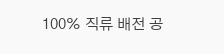100% 직류 배전 공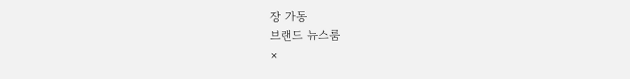장 가동
브랜드 뉴스룸
×